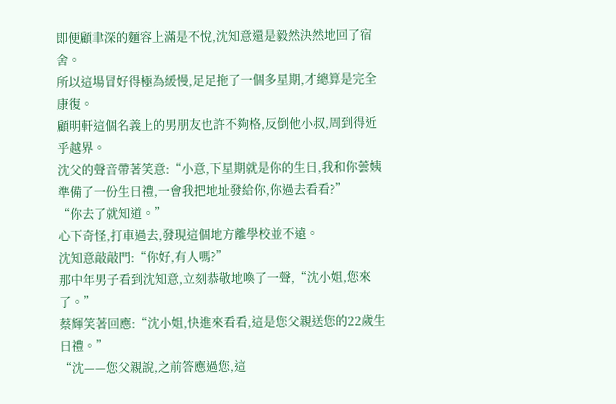即便顧聿深的麵容上滿是不悅,沈知意還是毅然決然地回了宿舍。
所以這場冒好得極為緩慢,足足拖了一個多星期,才總算是完全康復。
顧明軒這個名義上的男朋友也許不夠格,反倒他小叔,周到得近乎越界。
沈父的聲音帶著笑意:“小意,下星期就是你的生日,我和你蕓姨準備了一份生日禮,一會我把地址發給你,你過去看看?”
“你去了就知道。”
心下奇怪,打車過去,發現這個地方離學校並不遠。
沈知意敲敲門:“你好,有人嗎?”
那中年男子看到沈知意,立刻恭敬地喚了一聲,“沈小姐,您來了。”
蔡輝笑著回應:“沈小姐,快進來看看,這是您父親送您的22歲生日禮。”
“沈——您父親說,之前答應過您,這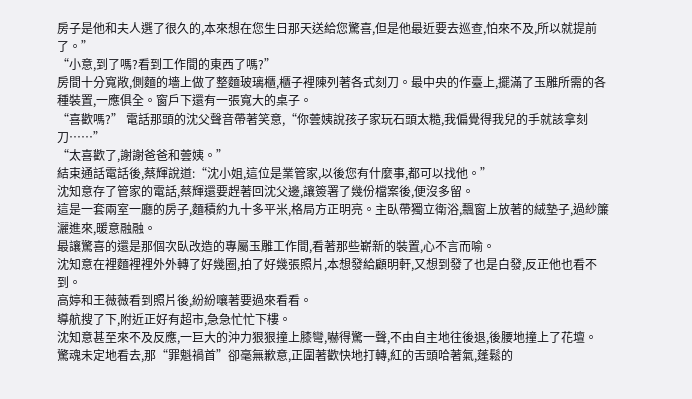房子是他和夫人選了很久的,本來想在您生日那天送給您驚喜,但是他最近要去巡查,怕來不及,所以就提前了。”
“小意,到了嗎?看到工作間的東西了嗎?”
房間十分寬敞,側麵的墻上做了整麵玻璃櫃,櫃子裡陳列著各式刻刀。最中央的作臺上,擺滿了玉雕所需的各種裝置,一應俱全。窗戶下還有一張寬大的桌子。
“喜歡嗎?” 電話那頭的沈父聲音帶著笑意,“你蕓姨說孩子家玩石頭太糙,我偏覺得我兒的手就該拿刻刀……”
“太喜歡了,謝謝爸爸和蕓姨。”
結束通話電話後,蔡輝說道:“沈小姐,這位是業管家,以後您有什麼事,都可以找他。”
沈知意存了管家的電話,蔡輝還要趕著回沈父邊,讓簽署了幾份檔案後,便沒多留。
這是一套兩室一廳的房子,麵積約九十多平米,格局方正明亮。主臥帶獨立衛浴,飄窗上放著的絨墊子,過紗簾灑進來,暖意融融。
最讓驚喜的還是那個次臥改造的專屬玉雕工作間,看著那些嶄新的裝置,心不言而喻。
沈知意在裡麵裡裡外外轉了好幾圈,拍了好幾張照片,本想發給顧明軒,又想到發了也是白發,反正他也看不到。
高婷和王薇薇看到照片後,紛紛嚷著要過來看看。
導航搜了下,附近正好有超市,急急忙忙下樓。
沈知意甚至來不及反應,一巨大的沖力狠狠撞上膝彎,嚇得驚一聲,不由自主地往後退,後腰地撞上了花壇。
驚魂未定地看去,那“罪魁禍首”卻毫無歉意,正圍著歡快地打轉,紅的舌頭哈著氣,蓬鬆的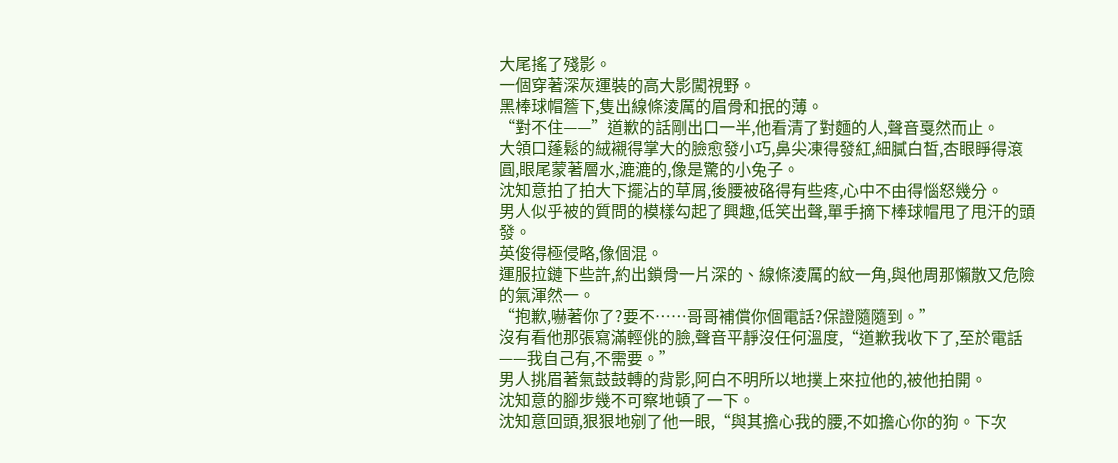大尾搖了殘影。
一個穿著深灰運裝的高大影闖視野。
黑棒球帽簷下,隻出線條淩厲的眉骨和抿的薄。
“對不住——”道歉的話剛出口一半,他看清了對麵的人,聲音戛然而止。
大領口蓬鬆的絨襯得掌大的臉愈發小巧,鼻尖凍得發紅,細膩白皙,杏眼睜得滾圓,眼尾蒙著層水,漉漉的,像是驚的小兔子。
沈知意拍了拍大下擺沾的草屑,後腰被硌得有些疼,心中不由得惱怒幾分。
男人似乎被的質問的模樣勾起了興趣,低笑出聲,單手摘下棒球帽甩了甩汗的頭發。
英俊得極侵略,像個混。
運服拉鏈下些許,約出鎖骨一片深的、線條淩厲的紋一角,與他周那懶散又危險的氣渾然一。
“抱歉,嚇著你了?要不……哥哥補償你個電話?保證隨隨到。”
沒有看他那張寫滿輕佻的臉,聲音平靜沒任何溫度,“道歉我收下了,至於電話——我自己有,不需要。”
男人挑眉著氣鼓鼓轉的背影,阿白不明所以地撲上來拉他的,被他拍開。
沈知意的腳步幾不可察地頓了一下。
沈知意回頭,狠狠地剜了他一眼,“與其擔心我的腰,不如擔心你的狗。下次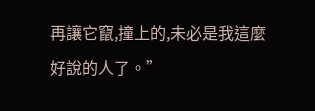再讓它竄,撞上的,未必是我這麼好說的人了。”